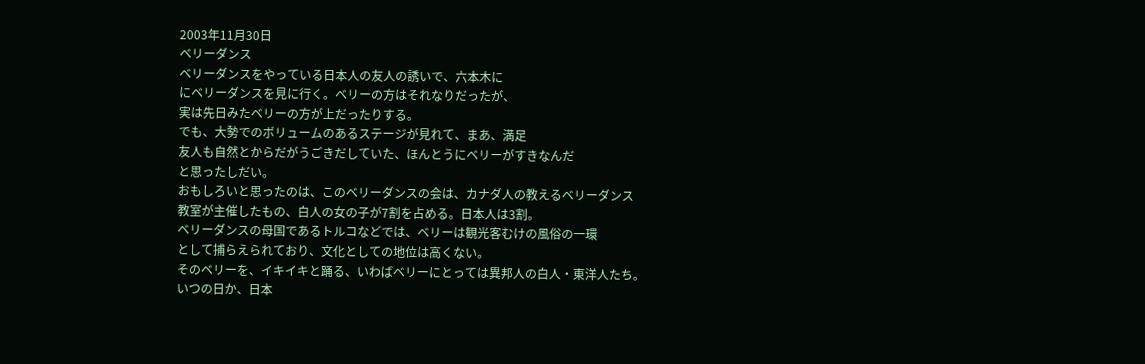2003年11月30日
ベリーダンス
ベリーダンスをやっている日本人の友人の誘いで、六本木に
にベリーダンスを見に行く。ベリーの方はそれなりだったが、
実は先日みたベリーの方が上だったりする。
でも、大勢でのボリュームのあるステージが見れて、まあ、満足
友人も自然とからだがうごきだしていた、ほんとうにベリーがすきなんだ
と思ったしだい。
おもしろいと思ったのは、このベリーダンスの会は、カナダ人の教えるベリーダンス
教室が主催したもの、白人の女の子が7割を占める。日本人は3割。
ベリーダンスの母国であるトルコなどでは、ベリーは観光客むけの風俗の一環
として捕らえられており、文化としての地位は高くない。
そのベリーを、イキイキと踊る、いわばベリーにとっては異邦人の白人・東洋人たち。
いつの日か、日本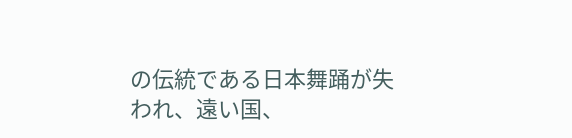の伝統である日本舞踊が失われ、遠い国、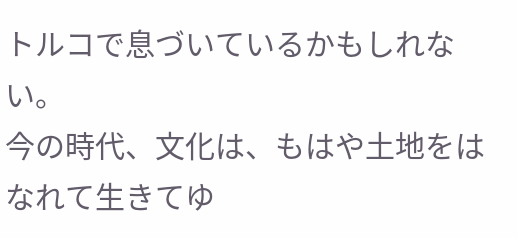トルコで息づいているかもしれない。
今の時代、文化は、もはや土地をはなれて生きてゆ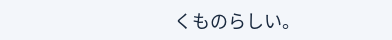くものらしい。